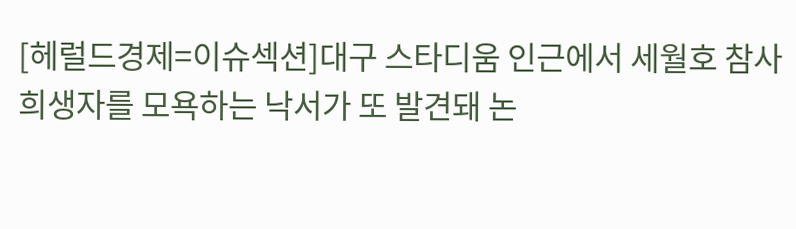[헤럴드경제=이슈섹션]대구 스타디움 인근에서 세월호 참사 희생자를 모욕하는 낙서가 또 발견돼 논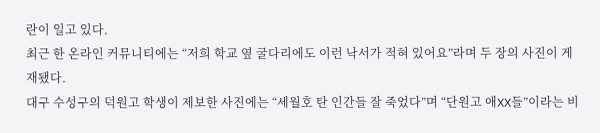란이 일고 있다.
최근 한 온라인 커뮤니티에는 “저희 학교 옆 굴다리에도 이런 낙서가 적혀 있어요”라며 두 장의 사진이 게재됐다.
대구 수성구의 덕원고 학생이 제보한 사진에는 “세월호 탄 인간들 잘 죽었다”며 “단원고 애XX들”이라는 비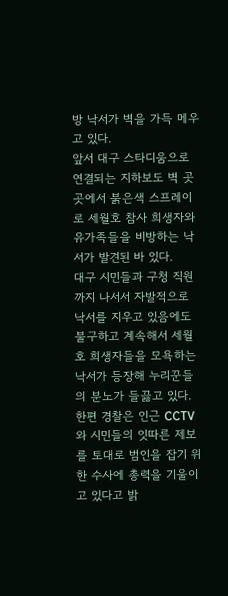방 낙서가 벽을 가득 메우고 있다.
앞서 대구 스타디움으로 연결되는 지하보도 벽 곳곳에서 붉은색 스프레이로 세월호 참사 희생자와 유가족들을 비방하는 낙서가 발견된 바 있다.
대구 시민들과 구청 직원까지 나서서 자발적으로 낙서를 지우고 있음에도 불구하고 계속해서 세월호 희생자들을 모욕하는 낙서가 등장해 누리꾼들의 분노가 들끓고 있다.
한편 경찰은 인근 CCTV와 시민들의 잇따른 제보를 토대로 범인을 잡기 위한 수사에 총력을 기울이고 있다고 밝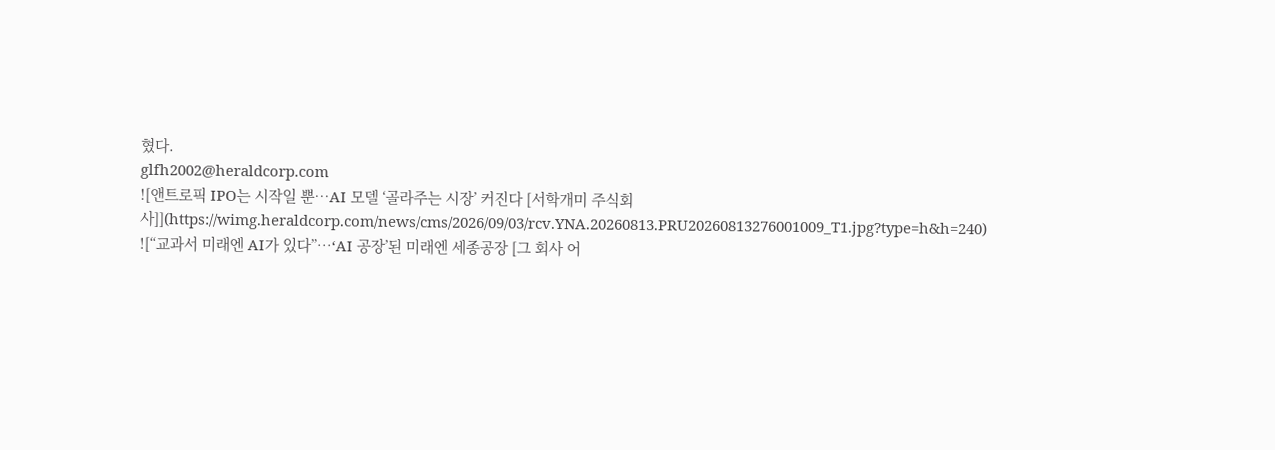혔다.
glfh2002@heraldcorp.com
![앤트로픽 IPO는 시작일 뿐…AI 모델 ‘골라주는 시장’ 커진다 [서학개미 주식회사]](https://wimg.heraldcorp.com/news/cms/2026/09/03/rcv.YNA.20260813.PRU20260813276001009_T1.jpg?type=h&h=240)
![“교과서 미래엔 AI가 있다”…‘AI 공장’된 미래엔 세종공장 [그 회사 어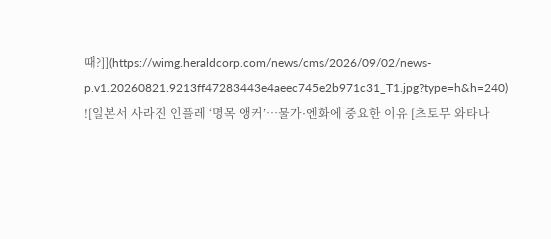때?]](https://wimg.heraldcorp.com/news/cms/2026/09/02/news-p.v1.20260821.9213ff47283443e4aeec745e2b971c31_T1.jpg?type=h&h=240)
![일본서 사라진 인플레 ‘명목 앵커’…물가·엔화에 중요한 이유 [츠토무 와타나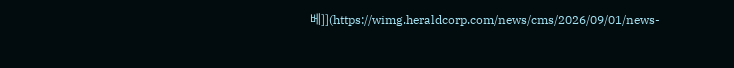베]](https://wimg.heraldcorp.com/news/cms/2026/09/01/news-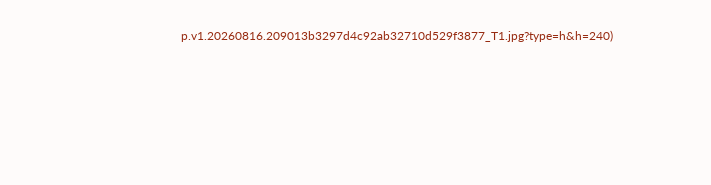p.v1.20260816.209013b3297d4c92ab32710d529f3877_T1.jpg?type=h&h=240)